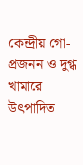কেন্দ্রীয় গো-প্রজনন ও দুগ্ধ খামারে উৎপাদিত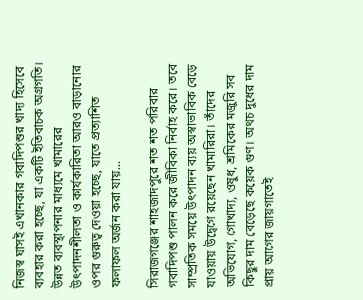নিজস্ব ঘাসই এখানকার গবাদিপশুর খাদ্য হিসেবে ব্যবহার করা হচ্ছে, যা একটি ইতিবাচক অগ্রগতি। উন্নত ব্যবস্থাপনার মাধ্যমে খামারের উৎপাদনশীলতা ও কার্যকারিতা আরও বাড়ানোর ওপর গুরুত্ব দেওয়া হচ্ছে, যাতে প্রত্যাশিত ফলাফল অর্জন করা যায়...

সিরাজগঞ্জের শাহজাদপুরে শত শত পরিবার গবাদিপশু পালন করে জীবিকা নির্বাহ করে। তবে সাম্প্রতিক সময়ে উৎপাদন ব্যয় অস্বাভাবিক বেড়ে যাওয়ায় উদ্বেগে রয়েছেন খামারিরা। তাঁদের অভিযোগ, গোখাদ্য, ওষুধ, শ্রমিকের মজুরি সব কিছুর দাম বেড়েছে কয়েক গুণ। অথচ দুধের দাম প্রায় আগের জায়গাতেই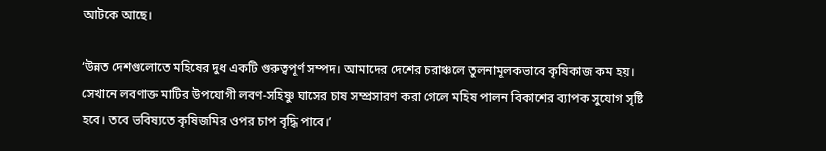আটকে আছে।

‘উন্নত দেশগুলোতে মহিষের দুধ একটি গুরুত্বপূর্ণ সম্পদ। আমাদের দেশের চরাঞ্চলে তুলনামূলকভাবে কৃষিকাজ কম হয়। সেখানে লবণাক্ত মাটির উপযোগী লবণ-সহিষ্ণু ঘাসের চাষ সম্প্রসারণ করা গেলে মহিষ পালন বিকাশের ব্যাপক সুযোগ সৃষ্টি হবে। তবে ভবিষ্যতে কৃষিজমির ওপর চাপ বৃদ্ধি পাবে।’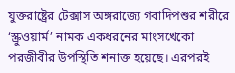যুক্তরাষ্ট্রের টেক্সাস অঙ্গরাজ্যে গবাদিপশুর শরীরে ‘স্ক্রুওয়ার্ম’ নামক একধরনের মাংসখেকো পরজীবীর উপস্থিতি শনাক্ত হয়েছে। এরপরই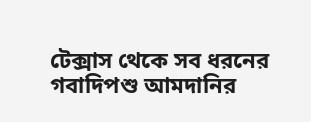টেক্সাস থেকে সব ধরনের গবাদিপশু আমদানির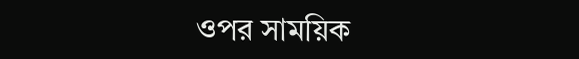ওপর সাময়িক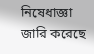নিষেধাজ্ঞা জারি করেছে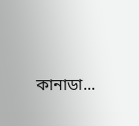কানাডা...